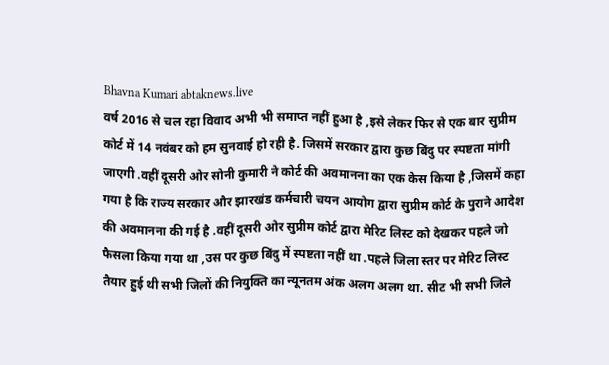Bhavna Kumari abtaknews.live
वर्ष 2016 से चल रहा विवाद अभी भी समाप्त नहीं हुआ है ,इसे लेकर फिर से एक बार सुप्रीम कोर्ट में 14 नवंबर को हम सुनवाई हो रही है. जिसमें सरकार द्वारा कुछ बिंदु पर स्पष्टता मांगी जाएगी .वहीं दूसरी ओर सोनी कुमारी ने कोर्ट की अवमानना का एक केस किया है ,जिसमें कहा गया है कि राज्य सरकार और झारखंड कर्मचारी चयन आयोग द्वारा सुप्रीम कोर्ट के पुराने आदेश की अवमानना की गई है .वहीं दूसरी ओर सुप्रीम कोर्ट द्वारा मेरिट लिस्ट को देखकर पहले जो फैसला किया गया था ,उस पर कुछ बिंदु में स्पष्टता नहीं था .पहले जिला स्तर पर मेरिट लिस्ट तैयार हुई थी सभी जिलों की नियुक्ति का न्यूनतम अंक अलग अलग था. सीट भी सभी जिले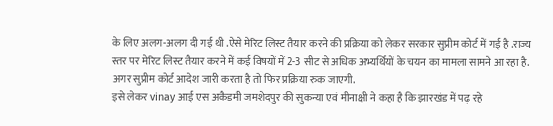के लिए अलग-अलग दी गई थी .ऐसे मेरिट लिस्ट तैयार करने की प्रक्रिया को लेकर सरकार सुप्रीम कोर्ट में गई है .राज्य स्तर पर मेरिट लिस्ट तैयार करने में कई विषयों में 2-3 सीट से अधिक अभ्यर्थियों के चयन का मामला सामने आ रहा है. अगर सुप्रीम कोर्ट आदेश जारी करता है तो फिर प्रक्रिया रुक जाएगी.
इसे लेकर vinay आई एस अकैडमी जमशेदपुर की सुकन्या एवं मीनाक्षी ने कहा है कि झारखंड में पढ़ रहे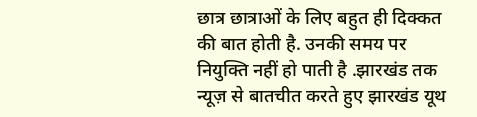छात्र छात्राओं के लिए बहुत ही दिक्कत की बात होती है. उनकी समय पर नियुक्ति नहीं हो पाती है .झारखंड तक न्यूज़ से बातचीत करते हुए झारखंड यूथ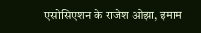एसोसिएशन के राजेश ओझा, इमाम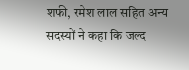शफी, रमेश लाल सहित अन्य सदस्यों ने कहा कि जल्द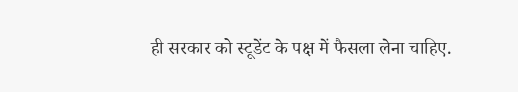ही सरकार को स्टूडेंट के पक्ष में फैसला लेना चाहिए.